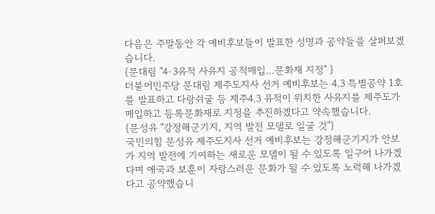다음은 주말동안 각 예비후보들이 발표한 성명과 공약들을 살펴보겠습니다.
{문대림 "4·3유적 사유지 공적매입…문화재 지정" }
더불어민주당 문대림 제주도지사 선거 예비후보는 4.3 특별공약 1호를 발표하고 다랑쉬굴 등 제주4.3 유적이 위치한 사유지를 제주도가 매입하고 등록문화재로 지정을 추진하겠다고 약속했습니다.
{문성유 "강정해군기지, 지역 발전 모델로 일굴 것"}
국민의힘 문성유 제주도지사 선거 예비후보는 강정해군기지가 안보가 지역 발전에 기여하는 새로운 모델이 될 수 있도록 일구어 나가겠다며 애국과 보훈이 자랑스러운 문화가 될 수 있도록 노력해 나가겠다고 공약했습니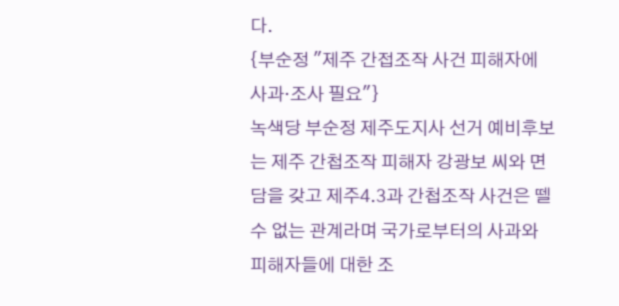다.
{부순정 "제주 간접조작 사건 피해자에 사과·조사 필요"}
녹색당 부순정 제주도지사 선거 예비후보는 제주 간첩조작 피해자 강광보 씨와 면담을 갖고 제주4.3과 간첩조작 사건은 뗄 수 없는 관계라며 국가로부터의 사과와 피해자들에 대한 조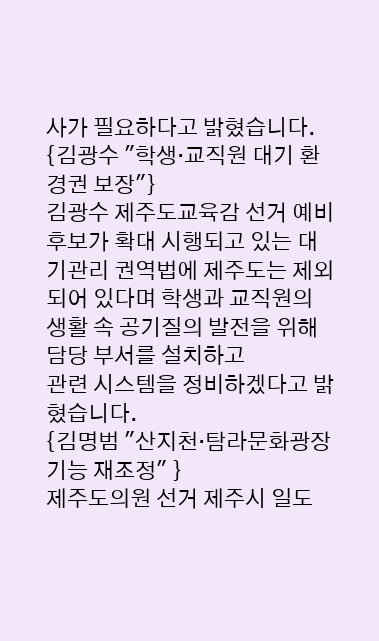사가 필요하다고 밝혔습니다.
{김광수 "학생·교직원 대기 환경권 보장"}
김광수 제주도교육감 선거 예비후보가 확대 시행되고 있는 대기관리 권역법에 제주도는 제외되어 있다며 학생과 교직원의 생활 속 공기질의 발전을 위해 담당 부서를 설치하고
관련 시스템을 정비하겠다고 밝혔습니다.
{김명범 "산지천·탐라문화광장 기능 재조정" }
제주도의원 선거 제주시 일도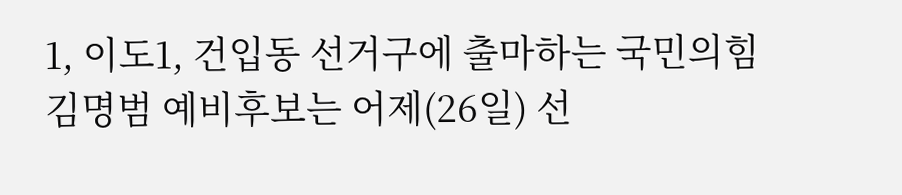1, 이도1, 건입동 선거구에 출마하는 국민의힘 김명범 예비후보는 어제(26일) 선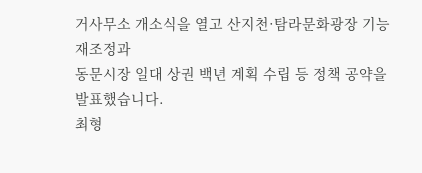거사무소 개소식을 열고 산지천·탐라문화광장 기능 재조정과
동문시장 일대 상권 백년 계획 수립 등 정책 공약을 발표했습니다.
최형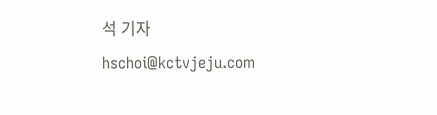석 기자
hschoi@kctvjeju.com